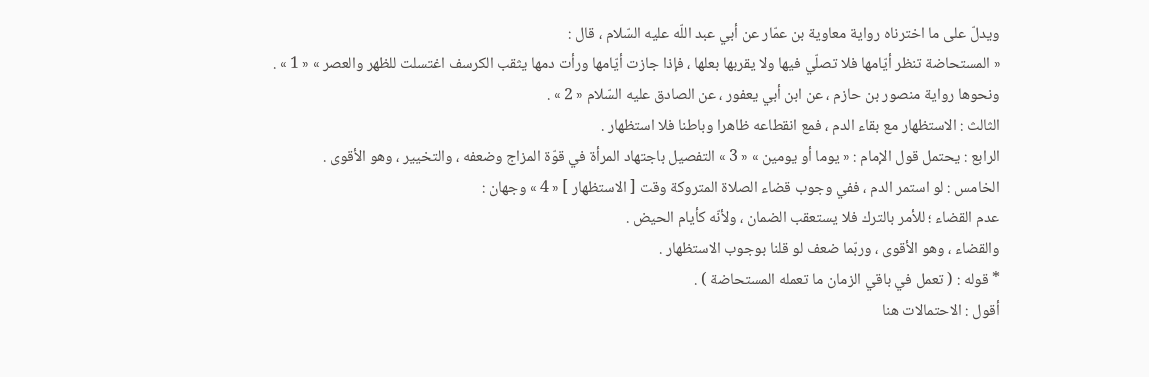ويدلّ على ما اخترناه رواية معاوية بن عمّار عن أبي عبد اللّه عليه السّلام ، قال :
« المستحاضة تنظر أيّامها فلا تصلّي فيها ولا يقربها بعلها ، فإذا جازت أيّامها ورأت دمها يثقب الكرسف اغتسلت للظهر والعصر » « 1 » .
ونحوها رواية منصور بن حازم ، عن ابن أبي يعفور ، عن الصادق عليه السّلام « 2 » .
الثالث : الاستظهار مع بقاء الدم ، فمع انقطاعه ظاهرا وباطنا فلا استظهار .
الرابع : يحتمل قول الإمام : « يوما أو يومين » « 3 » التفصيل باجتهاد المرأة في قوّة المزاج وضعفه ، والتخيير ، وهو الأقوى .
الخامس : لو استمر الدم ، ففي وجوب قضاء الصلاة المتروكة وقت [ الاستظهار ] « 4 » وجهان :
عدم القضاء ؛ للأمر بالترك فلا يستعقب الضمان ، ولأنّه كأيام الحيض .
والقضاء ، وهو الأقوى ، وربّما ضعف لو قلنا بوجوب الاستظهار .
* قوله : ( تعمل في باقي الزمان ما تعمله المستحاضة ) .
أقول : الاحتمالات هنا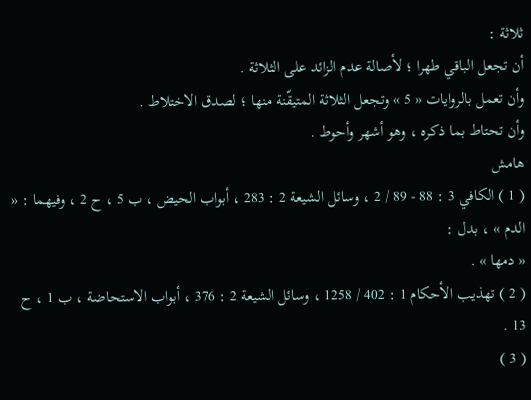ثلاثة :
أن تجعل الباقي طهرا ؛ لأصالة عدم الزائد على الثلاثة .
وأن تعمل بالروايات « 5 » وتجعل الثلاثة المتيقّنة منها ؛ لصدق الاختلاط .
وأن تحتاط بما ذكره ، وهو أشهر وأحوط .
هامش
( 1 ) الكافي 3 : 88 - 89 / 2 ، وسائل الشيعة 2 : 283 ، أبواب الحيض ، ب 5 ، ح 2 ، وفيهما : « الدم » ، بدل :
« دمها » .
( 2 ) تهذيب الأحكام 1 : 402 / 1258 ، وسائل الشيعة 2 : 376 ، أبواب الاستحاضة ، ب 1 ، ح 13 .
( 3 )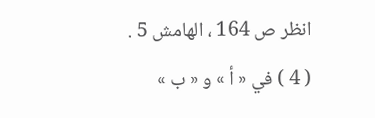انظر ص 164 ، الهامش 5 .
( 4 ) في « أ » و « ب »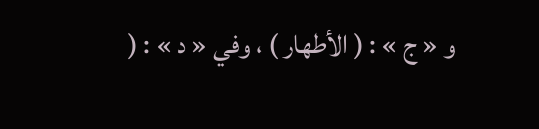و « ج » : ( الأطهار ) ، وفي « د » : (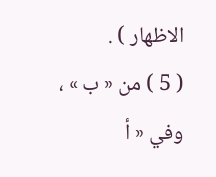الاظهار ) .
( 5 ) من « ب » ، وفي « أ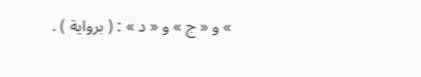» و « ج » و « د » : ( برواية ) .